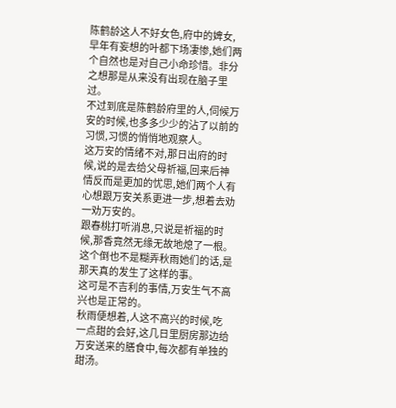陈鹤龄这人不好女色,府中的婢女,早年有妄想的叶都下场凄惨,她们两个自然也是对自己小命珍惜。非分之想那是从来没有出现在脑子里过。
不过到底是陈鹤龄府里的人,伺候万安的时候,也多多少少的沾了以前的习惯,习惯的悄悄地观察人。
这万安的情绪不对,那日出府的时候,说的是去给父母祈福,回来后神情反而是更加的忧思,她们两个人有心想跟万安关系更进一步,想着去劝一劝万安的。
跟春桃打听消息,只说是祈福的时候,那香竟然无缘无故地熄了一根。这个倒也不是糊弄秋雨她们的话,是那天真的发生了这样的事。
这可是不吉利的事情,万安生气不高兴也是正常的。
秋雨便想着,人这不高兴的时候,吃一点甜的会好,这几日里厨房那边给万安送来的膳食中,每次都有单独的甜汤。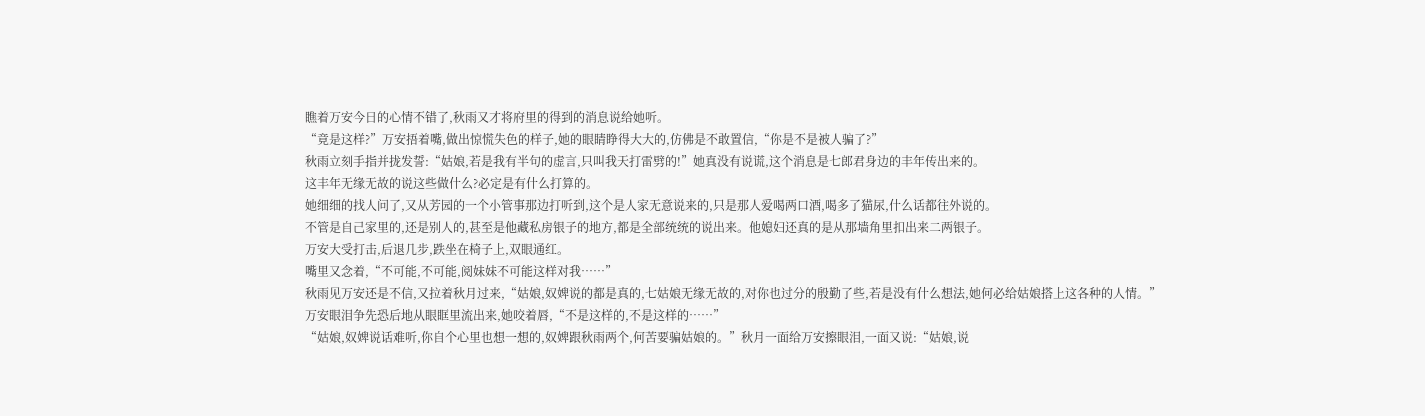瞧着万安今日的心情不错了,秋雨又才将府里的得到的消息说给她听。
“竟是这样?”万安捂着嘴,做出惊慌失色的样子,她的眼睛睁得大大的,仿佛是不敢置信,“你是不是被人骗了?”
秋雨立刻手指并拢发誓:“姑娘,若是我有半句的虚言,只叫我天打雷劈的!”她真没有说谎,这个消息是七郎君身边的丰年传出来的。
这丰年无缘无故的说这些做什么?必定是有什么打算的。
她细细的找人问了,又从芳园的一个小管事那边打听到,这个是人家无意说来的,只是那人爱喝两口酒,喝多了猫尿,什么话都往外说的。
不管是自己家里的,还是别人的,甚至是他藏私房银子的地方,都是全部统统的说出来。他媳妇还真的是从那墙角里扣出来二两银子。
万安大受打击,后退几步,跌坐在椅子上,双眼通红。
嘴里又念着,“不可能,不可能,阅妹妹不可能这样对我……”
秋雨见万安还是不信,又拉着秋月过来,“姑娘,奴婢说的都是真的,七姑娘无缘无故的,对你也过分的殷勤了些,若是没有什么想法,她何必给姑娘搭上这各种的人情。”
万安眼泪争先恐后地从眼眶里流出来,她咬着唇,“不是这样的,不是这样的……”
“姑娘,奴婢说话难听,你自个心里也想一想的,奴婢跟秋雨两个,何苦要骗姑娘的。”秋月一面给万安擦眼泪,一面又说:“姑娘,说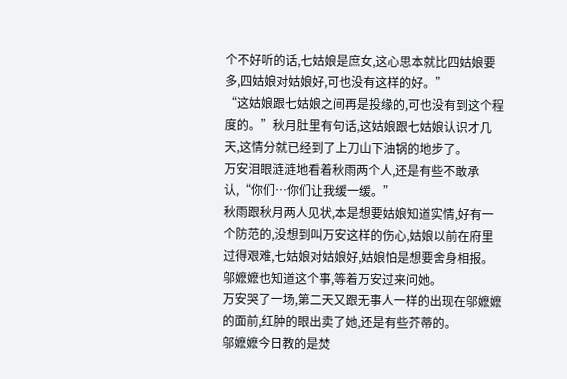个不好听的话,七姑娘是庶女,这心思本就比四姑娘要多,四姑娘对姑娘好,可也没有这样的好。”
“这姑娘跟七姑娘之间再是投缘的,可也没有到这个程度的。”秋月肚里有句话,这姑娘跟七姑娘认识才几天,这情分就已经到了上刀山下油锅的地步了。
万安泪眼涟涟地看着秋雨两个人,还是有些不敢承认,“你们…你们让我缓一缓。”
秋雨跟秋月两人见状,本是想要姑娘知道实情,好有一个防范的,没想到叫万安这样的伤心,姑娘以前在府里过得艰难,七姑娘对姑娘好,姑娘怕是想要舍身相报。
邬嬷嬷也知道这个事,等着万安过来问她。
万安哭了一场,第二天又跟无事人一样的出现在邬嬷嬷的面前,红肿的眼出卖了她,还是有些芥蒂的。
邬嬷嬷今日教的是焚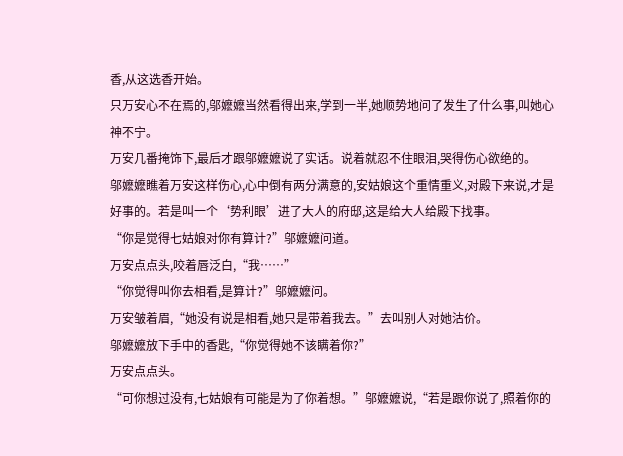香,从这选香开始。
只万安心不在焉的,邬嬷嬷当然看得出来,学到一半,她顺势地问了发生了什么事,叫她心神不宁。
万安几番掩饰下,最后才跟邬嬷嬷说了实话。说着就忍不住眼泪,哭得伤心欲绝的。
邬嬷嬷瞧着万安这样伤心,心中倒有两分满意的,安姑娘这个重情重义,对殿下来说,才是好事的。若是叫一个‘势利眼’进了大人的府邸,这是给大人给殿下找事。
“你是觉得七姑娘对你有算计?”邬嬷嬷问道。
万安点点头,咬着唇泛白,“我……”
“你觉得叫你去相看,是算计?”邬嬷嬷问。
万安皱着眉,“她没有说是相看,她只是带着我去。”去叫别人对她沽价。
邬嬷嬷放下手中的香匙,“你觉得她不该瞒着你?”
万安点点头。
“可你想过没有,七姑娘有可能是为了你着想。”邬嬷嬷说,“若是跟你说了,照着你的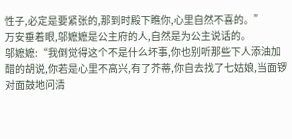性子,必定是要紧张的,那到时殿下瞧你,心里自然不喜的。”
万安垂着眼,邬嬷嬷是公主府的人,自然是为公主说话的。
邬嬷嬷:“我倒觉得这个不是什么坏事,你也别听那些下人添油加醋的胡说,你若是心里不高兴,有了芥蒂,你自去找了七姑娘,当面锣对面鼓地问清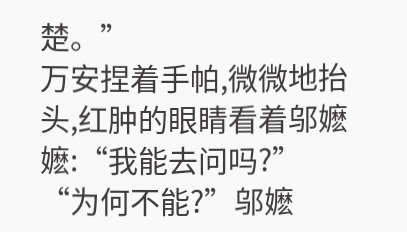楚。”
万安捏着手帕,微微地抬头,红肿的眼睛看着邬嬷嬷:“我能去问吗?”
“为何不能?”邬嬷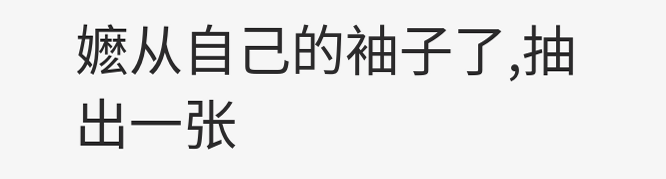嬷从自己的袖子了,抽出一张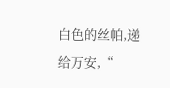白色的丝帕,递给万安,“